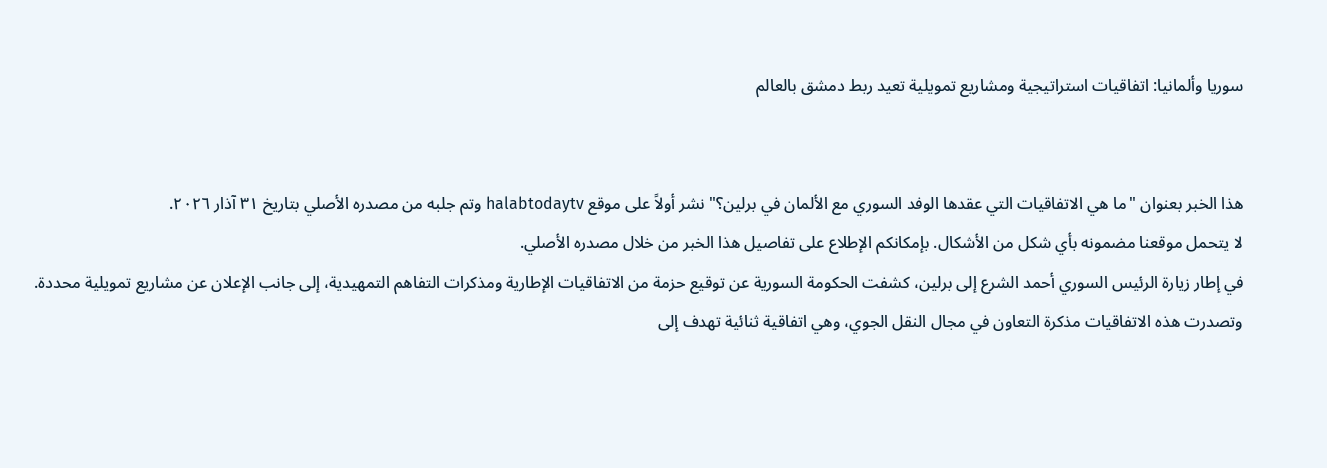سوريا وألمانيا: اتفاقيات استراتيجية ومشاريع تمويلية تعيد ربط دمشق بالعالم


هذا الخبر بعنوان "ما هي الاتفاقيات التي عقدها الوفد السوري مع الألمان في برلين؟" نشر أولاً على موقع halabtodaytv وتم جلبه من مصدره الأصلي بتاريخ ٣١ آذار ٢٠٢٦.
لا يتحمل موقعنا مضمونه بأي شكل من الأشكال. بإمكانكم الإطلاع على تفاصيل هذا الخبر من خلال مصدره الأصلي.
في إطار زيارة الرئيس السوري أحمد الشرع إلى برلين، كشفت الحكومة السورية عن توقيع حزمة من الاتفاقيات الإطارية ومذكرات التفاهم التمهيدية، إلى جانب الإعلان عن مشاريع تمويلية محددة. وتصدرت هذه الاتفاقيات مذكرة التعاون في مجال النقل الجوي، وهي اتفاقية ثنائية تهدف إلى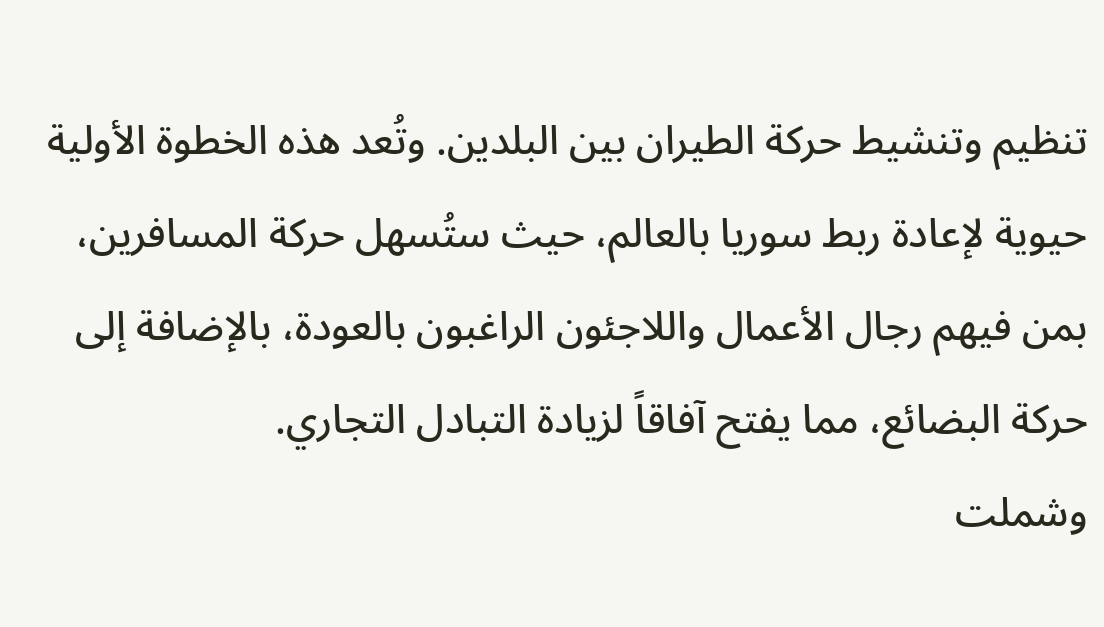تنظيم وتنشيط حركة الطيران بين البلدين. وتُعد هذه الخطوة الأولية حيوية لإعادة ربط سوريا بالعالم، حيث ستُسهل حركة المسافرين، بمن فيهم رجال الأعمال واللاجئون الراغبون بالعودة، بالإضافة إلى حركة البضائع، مما يفتح آفاقاً لزيادة التبادل التجاري.
وشملت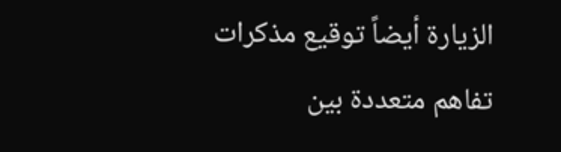الزيارة أيضاً توقيع مذكرات تفاهم متعددة بين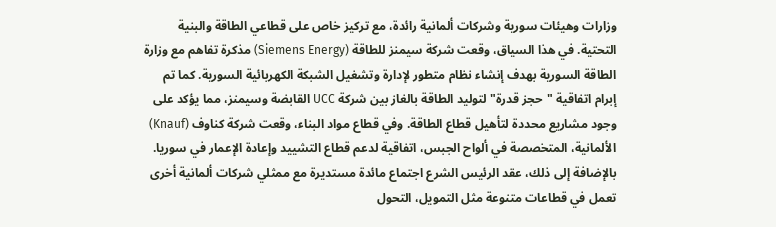وزارات وهيئات سورية وشركات ألمانية رائدة، مع تركيز خاص على قطاعي الطاقة والبنية التحتية. في هذا السياق، وقعت شركة سيمنز للطاقة (Siemens Energy) مذكرة تفاهم مع وزارة الطاقة السورية بهدف إنشاء نظام متطور لإدارة وتشغيل الشبكة الكهربائية السورية. كما تم إبرام اتفاقية "حجز قدرة" لتوليد الطاقة بالغاز بين شركة UCC القابضة وسيمنز، مما يؤكد على وجود مشاريع محددة لتأهيل قطاع الطاقة. وفي قطاع مواد البناء، وقعت شركة كناوف (Knauf) الألمانية، المتخصصة في ألواح الجبس، اتفاقية لدعم قطاع التشييد وإعادة الإعمار في سوريا. بالإضافة إلى ذلك، عقد الرئيس الشرع اجتماع مائدة مستديرة مع ممثلي شركات ألمانية أخرى تعمل في قطاعات متنوعة مثل التمويل، التحول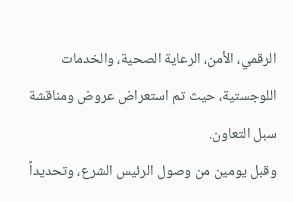الرقمي، الأمن، الرعاية الصحية، والخدمات اللوجستية، حيث تم استعراض عروض ومناقشة سبل التعاون.
وقبل يومين من وصول الرئيس الشرع، وتحديداً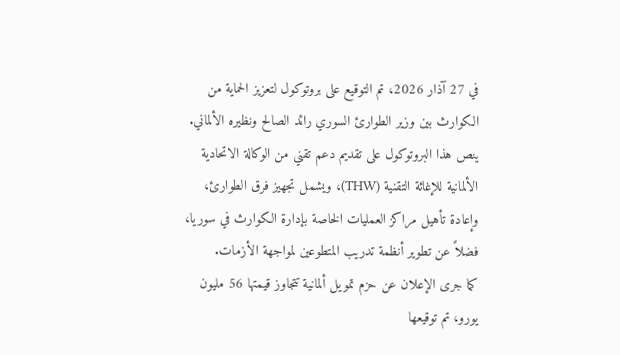في 27 آذار 2026، تم التوقيع على بروتوكول لتعزيز الحماية من الكوارث بين وزير الطوارئ السوري رائد الصالح ونظيره الألماني. ينص هذا البروتوكول على تقديم دعم تقني من الوكالة الاتحادية الألمانية للإغاثة التقنية (THW)، ويشمل تجهيز فرق الطوارئ، وإعادة تأهيل مراكز العمليات الخاصة بإدارة الكوارث في سوريا، فضلاً عن تطوير أنظمة تدريب المتطوعين لمواجهة الأزمات.
كما جرى الإعلان عن حزم تمويل ألمانية تتجاوز قيمتها 56 مليون يورو، تم توقيعها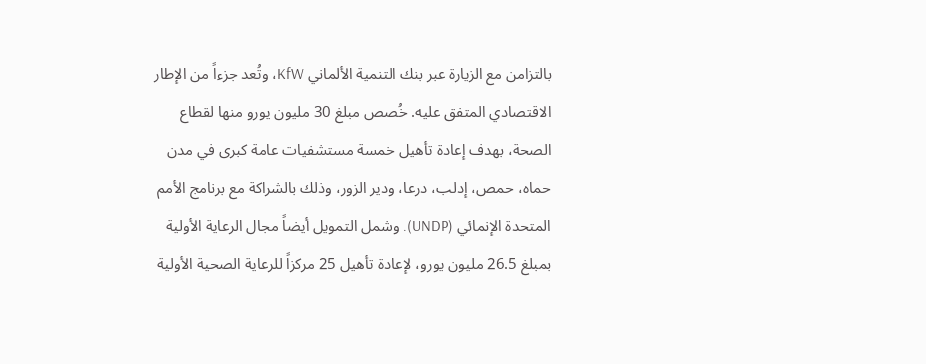بالتزامن مع الزيارة عبر بنك التنمية الألماني KfW، وتُعد جزءاً من الإطار الاقتصادي المتفق عليه. خُصص مبلغ 30 مليون يورو منها لقطاع الصحة، بهدف إعادة تأهيل خمسة مستشفيات عامة كبرى في مدن حماه، حمص، إدلب، درعا، ودير الزور، وذلك بالشراكة مع برنامج الأمم المتحدة الإنمائي (UNDP). وشمل التمويل أيضاً مجال الرعاية الأولية بمبلغ 26.5 مليون يورو، لإعادة تأهيل 25 مركزاً للرعاية الصحية الأولية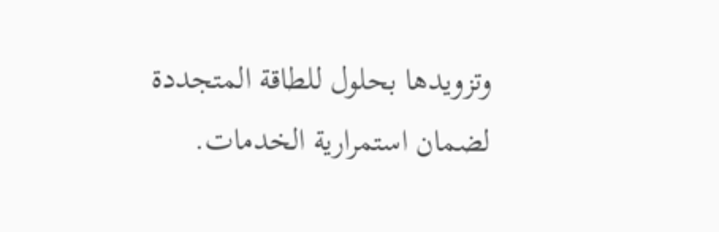وتزويدها بحلول للطاقة المتجددة لضمان استمرارية الخدمات.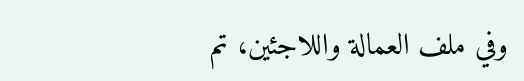وفي ملف العمالة واللاجئين، تم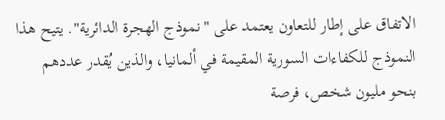الاتفاق على إطار للتعاون يعتمد على "نموذج الهجرة الدائرية". يتيح هذا النموذج للكفاءات السورية المقيمة في ألمانيا، والذين يُقدر عددهم بنحو مليون شخص، فرصة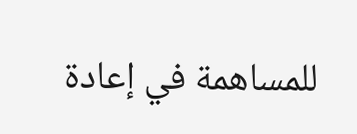للمساهمة في إعادة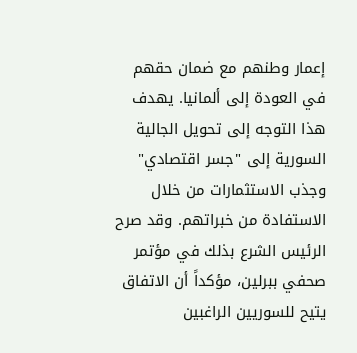إعمار وطنهم مع ضمان حقهم في العودة إلى ألمانيا. يهدف هذا التوجه إلى تحويل الجالية السورية إلى "جسر اقتصادي" وجذب الاستثمارات من خلال الاستفادة من خبراتهم. وقد صرح الرئيس الشرع بذلك في مؤتمر صحفي ببرلين، مؤكداً أن الاتفاق يتيح للسوريين الراغبين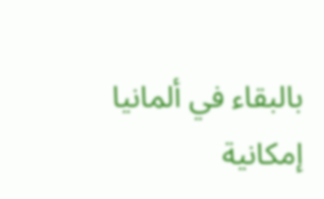بالبقاء في ألمانيا إمكانية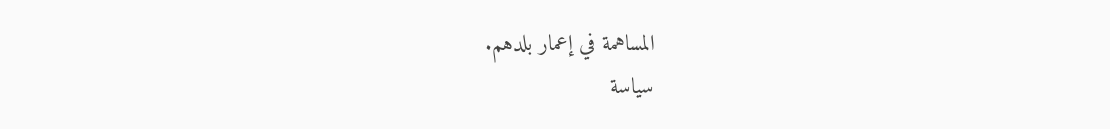المساهمة في إعمار بلدهم.
سياسة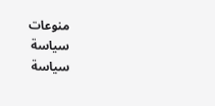منوعات
سياسة
سياسة